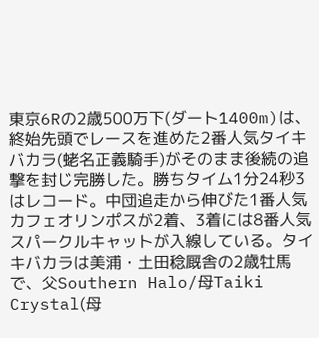東京6Rの2歳500万下(ダート1400m)は、終始先頭でレースを進めた2番人気タイキバカラ(蛯名正義騎手)がそのまま後続の追撃を封じ完勝した。勝ちタイム1分24秒3はレコード。中団追走から伸びた1番人気カフェオリンポスが2着、3着には8番人気スパークルキャットが入線している。タイキバカラは美浦・土田稔厩舎の2歳牡馬で、父Southern Halo/母Taiki Crystal(母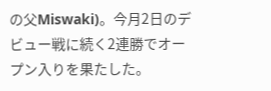の父Miswaki)。今月2日のデビュー戦に続く2連勝でオープン入りを果たした。